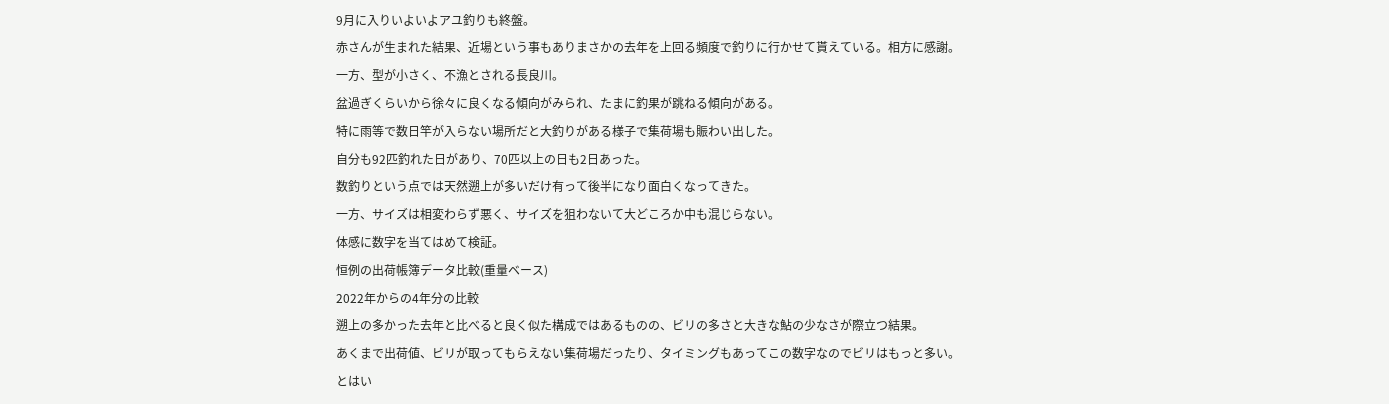9月に入りいよいよアユ釣りも終盤。
赤さんが生まれた結果、近場という事もありまさかの去年を上回る頻度で釣りに行かせて貰えている。相方に感謝。
一方、型が小さく、不漁とされる長良川。
盆過ぎくらいから徐々に良くなる傾向がみられ、たまに釣果が跳ねる傾向がある。
特に雨等で数日竿が入らない場所だと大釣りがある様子で集荷場も賑わい出した。
自分も92匹釣れた日があり、70匹以上の日も2日あった。
数釣りという点では天然遡上が多いだけ有って後半になり面白くなってきた。
一方、サイズは相変わらず悪く、サイズを狙わないて大どころか中も混じらない。
体感に数字を当てはめて検証。
恒例の出荷帳簿データ比較(重量ベース)
2022年からの4年分の比較
遡上の多かった去年と比べると良く似た構成ではあるものの、ビリの多さと大きな鮎の少なさが際立つ結果。
あくまで出荷値、ビリが取ってもらえない集荷場だったり、タイミングもあってこの数字なのでビリはもっと多い。
とはい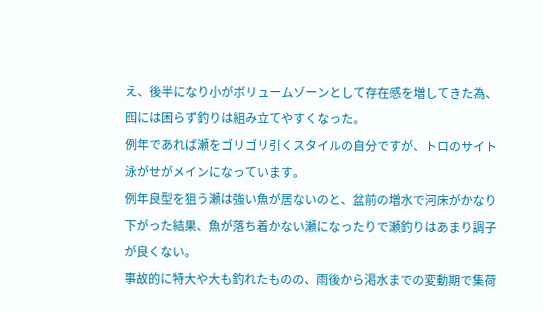え、後半になり小がボリュームゾーンとして存在感を増してきた為、囮には困らず釣りは組み立てやすくなった。
例年であれば瀬をゴリゴリ引くスタイルの自分ですが、トロのサイト泳がせがメインになっています。
例年良型を狙う瀬は強い魚が居ないのと、盆前の増水で河床がかなり下がった結果、魚が落ち着かない瀬になったりで瀬釣りはあまり調子が良くない。
事故的に特大や大も釣れたものの、雨後から渇水までの変動期で集荷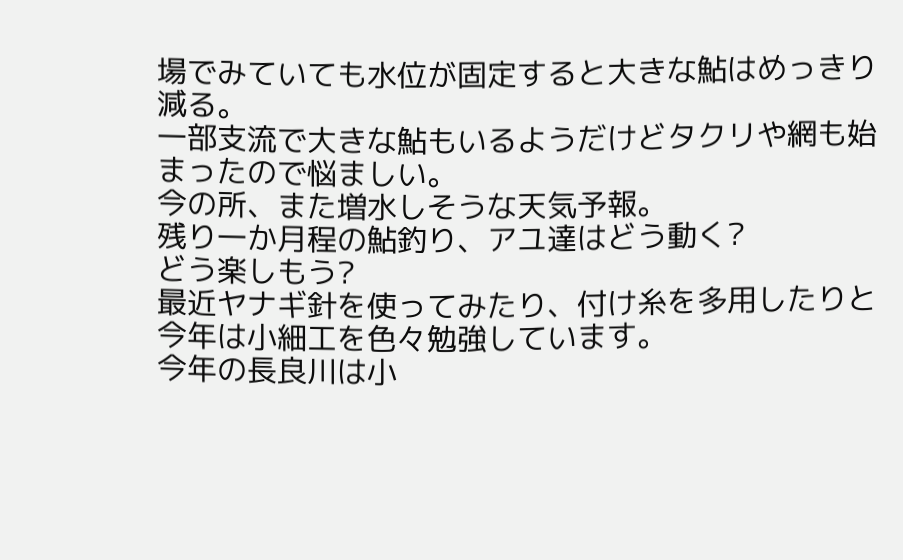場でみていても水位が固定すると大きな鮎はめっきり減る。
一部支流で大きな鮎もいるようだけどタクリや網も始まったので悩ましい。
今の所、また増水しそうな天気予報。
残り一か月程の鮎釣り、アユ達はどう動く?
どう楽しもう?
最近ヤナギ針を使ってみたり、付け糸を多用したりと今年は小細工を色々勉強しています。
今年の長良川は小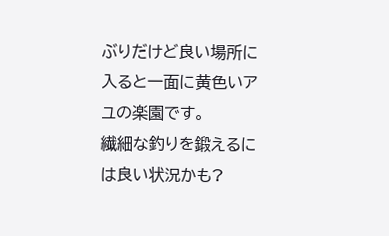ぶりだけど良い場所に入ると一面に黄色いアユの楽園です。
繊細な釣りを鍛えるには良い状況かも?